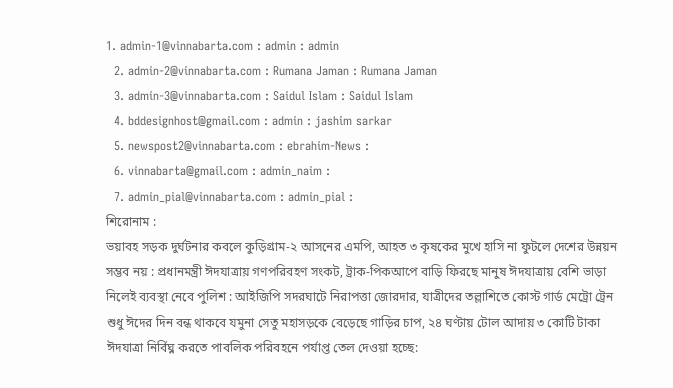1. admin-1@vinnabarta.com : admin : admin
  2. admin-2@vinnabarta.com : Rumana Jaman : Rumana Jaman
  3. admin-3@vinnabarta.com : Saidul Islam : Saidul Islam
  4. bddesignhost@gmail.com : admin : jashim sarkar
  5. newspost2@vinnabarta.com : ebrahim-News :
  6. vinnabarta@gmail.com : admin_naim :
  7. admin_pial@vinnabarta.com : admin_pial :
শিরোনাম :
ভয়াবহ সড়ক দুর্ঘটনার কবলে কুড়িগ্রাম-২ আসনের এমপি, আহত ৩ কৃষকের মুখে হাসি না ফুটলে দেশের উন্নয়ন সম্ভব নয় : প্রধানমন্ত্রী ঈদযাত্রায় গণপরিবহণ সংকট, ট্রাক-পিকআপে বাড়ি ফিরছে মানুষ ঈদযাত্রায় বেশি ভাড়া নিলেই ব্যবস্থা নেবে পুলিশ : আইজিপি সদরঘাটে নিরাপত্তা জোরদার, যাত্রীদের তল্লাশিতে কোস্ট গার্ড মেট্রো ট্রেন শুধু ঈদের দিন বন্ধ থাকবে যমুনা সেতু মহাসড়কে বেড়েছে গাড়ির চাপ, ২৪ ঘণ্টায় টোল আদায় ৩ কোটি টাকা ঈদযাত্রা নির্বিঘ্ন করতে পাবলিক পরিবহনে পর্যাপ্ত তেল দেওয়া হচ্ছে: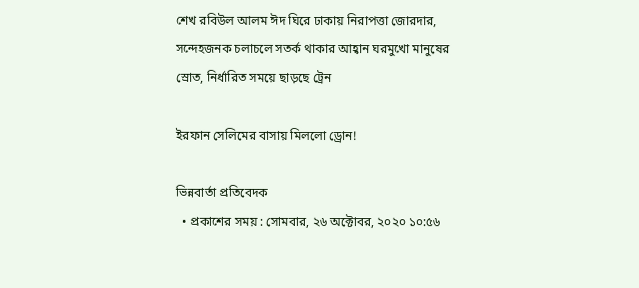শেখ রবিউল আলম ঈদ ঘিরে ঢাকায় নিরাপত্তা জোরদার, সন্দেহজনক চলাচলে সতর্ক থাকার আহ্বান ঘরমুখো মানুষের স্রোত, নির্ধারিত সময়ে ছাড়ছে ট্রেন

ইরফান সেলিমের বাসায় মিললো ড্রোন!

ভিন্নবার্তা প্রতিবেদক
  • প্রকাশের সময় : সোমবার, ২৬ অক্টোবর, ২০২০ ১০:৫৬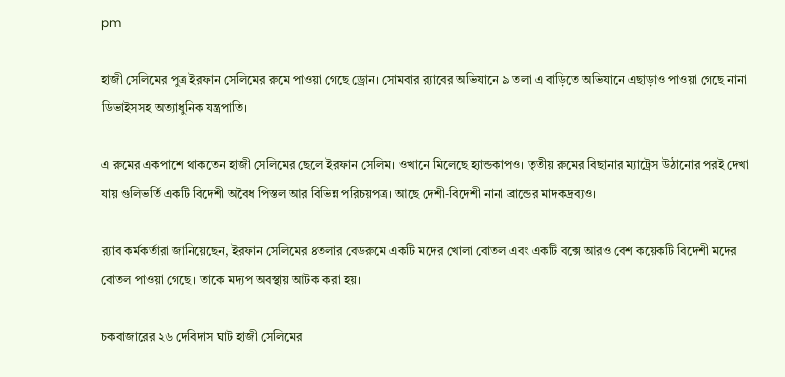pm

হাজী সেলিমের পুত্র ইরফান সেলিমের রুমে পাওয়া গেছে ড্রোন। সোমবার র‌্যাবের অভিযানে ৯ তলা এ বাড়িতে অভিযানে এছাড়াও পাওয়া গেছে নানা ডিভাইসসহ অত্যাধুনিক যন্ত্রপাতি।

এ রুমের একপাশে থাকতেন হাজী সেলিমের ছেলে ইরফান সেলিম। ওখানে মিলেছে হ্যান্ডকাপও। তৃতীয় রুমের বিছানার ম্যাট্রেস উঠানোর পরই দেখা যায় গুলিভর্তি একটি বিদেশী অবৈধ পিস্তল আর বিভিন্ন পরিচয়পত্র। আছে দেশী-বিদেশী নানা ব্রান্ডের মাদকদ্রব্যও।

র‌্যাব কর্মকর্তারা জানিয়েছেন, ইরফান সেলিমের ৪তলার বেডরুমে একটি মদের খোলা বোতল এবং একটি বক্সে আরও বেশ কয়েকটি বিদেশী মদের বোতল পাওয়া গেছে। তাকে মদ্যপ অবস্থায় আটক করা হয়।

চকবাজারের ২৬ দেবিদাস ঘাট হাজী সেলিমের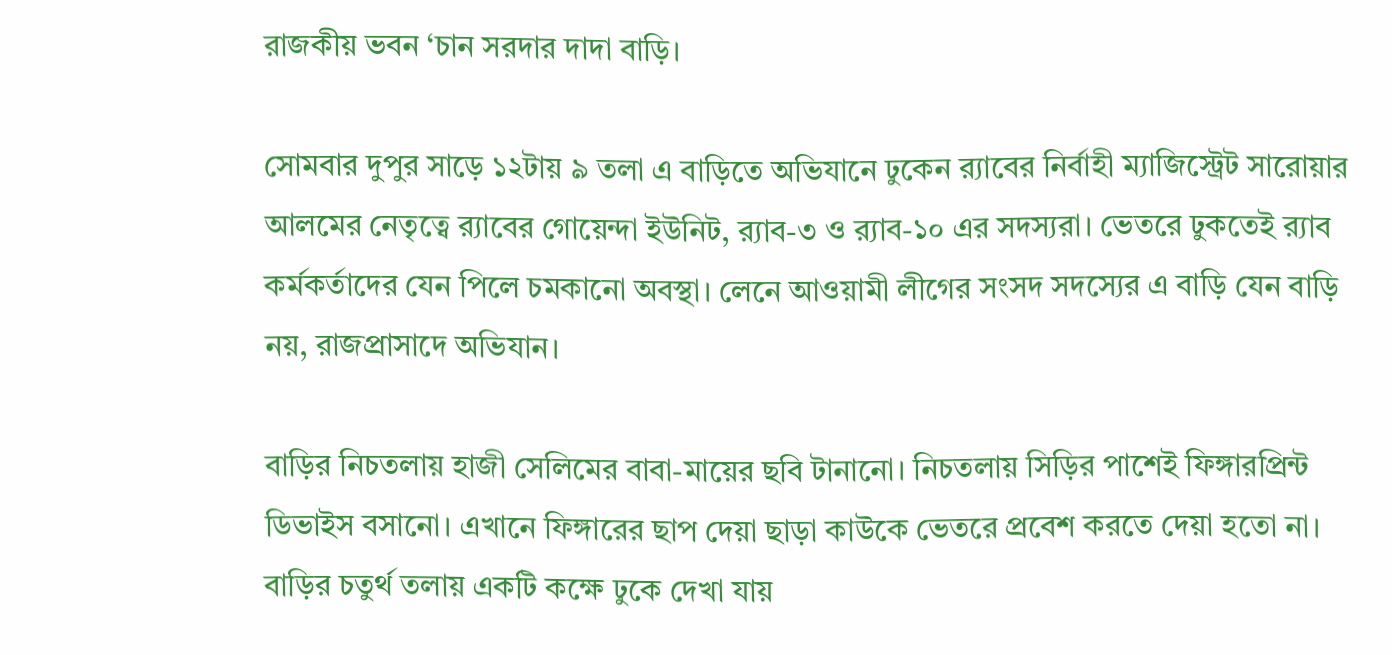রাজকীয় ভবন ‘চান সরদার দাদা বাড়ি।

সোমবার দুপুর সাড়ে ১২টায় ৯ তলা এ বাড়িতে অভিযানে ঢুকেন র‌্যাবের নির্বাহী ম্যাজিস্ট্রেট সারোয়ার আলমের নেতৃত্বে র‌্যাবের গোয়েন্দা ইউনিট, র‌্যাব-৩ ও র‌্যাব-১০ এর সদস্যরা। ভেতরে ঢুকতেই র‌্যাব কর্মকর্তাদের যেন পিলে চমকানো অবস্থা। লেনে আওয়ামী লীগের সংসদ সদস্যের এ বাড়ি যেন বাড়ি নয়, রাজপ্রাসাদে অভিযান।

বাড়ির নিচতলায় হাজী সেলিমের বাবা-মায়ের ছবি টানানো। নিচতলায় সিড়ির পাশেই ফিঙ্গারপ্রিন্ট ডিভাইস বসানো। এখানে ফিঙ্গারের ছাপ দেয়া ছাড়া কাউকে ভেতরে প্রবেশ করতে দেয়া হতো না। বাড়ির চতুর্থ তলায় একটি কক্ষে ঢুকে দেখা যায়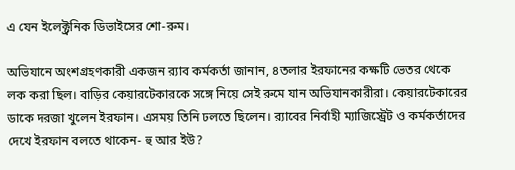এ যেন ইলেক্ট্রনিক ডিভাইসের শো-রুম।

অভিযানে অংশগ্রহণকারী একজন র‌্যাব কর্মকর্তা জানান, ৪তলার ইরফানের কক্ষটি ভেতর থেকে লক করা ছিল। বাড়ির কেয়ারটেকারকে সঙ্গে নিয়ে সেই রুমে যান অভিযানকারীরা। কেয়ারটেকারের ডাকে দরজা খুলেন ইরফান। এসময় তিনি ঢলতে ছিলেন। র‌্যাবের নির্বাহী ম্যাজিস্ট্রেট ও কর্মকর্তাদের দেখে ইরফান বলতে থাকেন- হু আর ইউ?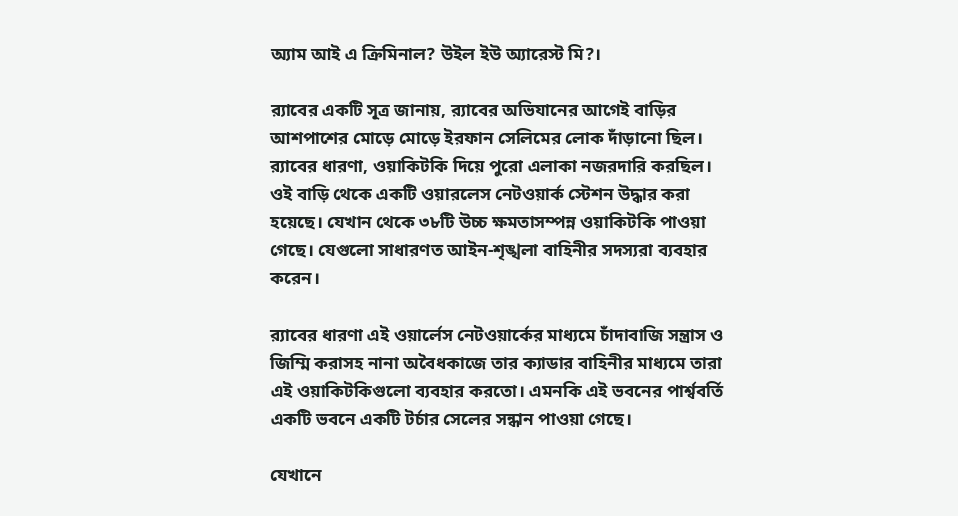অ্যাম আই এ ক্রিমিনাল? উইল ইউ অ্যারেস্ট মি?।

র‌্যাবের একটি সূত্র জানায়, র‌্যাবের অভিযানের আগেই বাড়ির আশপাশের মোড়ে মোড়ে ইরফান সেলিমের লোক দাঁড়ানো ছিল।
র‌্যাবের ধারণা, ওয়াকিটকি দিয়ে পুরো এলাকা নজরদারি করছিল। ওই বাড়ি থেকে একটি ওয়ারলেস নেটওয়ার্ক স্টেশন উদ্ধার করা হয়েছে। যেখান থেকে ৩৮টি উচ্চ ক্ষমতাসম্পন্ন ওয়াকিটকি পাওয়া গেছে। যেগুলো সাধারণত আইন-শৃঙ্খলা বাহিনীর সদস্যরা ব্যবহার করেন।

র‌্যাবের ধারণা এই ওয়ার্লেস নেটওয়ার্কের মাধ্যমে চাঁদাবাজি সন্ত্রাস ও জিম্মি করাসহ নানা অবৈধকাজে তার ক্যাডার বাহিনীর মাধ্যমে তারা এই ওয়াকিটকিগুলো ব্যবহার করতো। এমনকি এই ভবনের পার্শ্ববর্তি একটি ভবনে একটি টর্চার সেলের সন্ধান পাওয়া গেছে।

যেখানে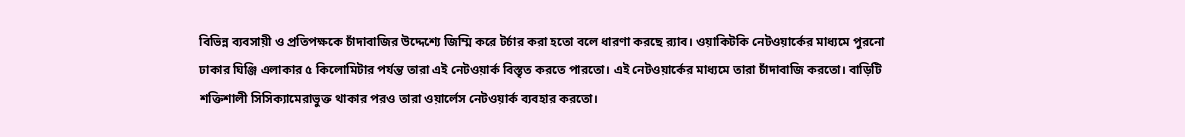বিভিন্ন ব্যবসায়ী ও প্রতিপক্ষকে চাঁদাবাজির উদ্দেশ্যে জিম্মি করে টর্চার করা হতো বলে ধারণা করছে র‌্যাব। ওয়াকিটকি নেটওয়ার্কের মাধ্যমে পুরনো ঢাকার ঘিঞ্জি এলাকার ৫ কিলোমিটার পর্যন্ত তারা এই নেটওয়ার্ক বিস্তৃত করতে পারতো। এই নেটওয়ার্কের মাধ্যমে তারা চাঁদাবাজি করতো। বাড়িটি শক্তিশালী সিসিক্যামেরাভুক্ত থাকার পরও তারা ওয়ার্লেস নেটওয়ার্ক ব্যবহার করতো।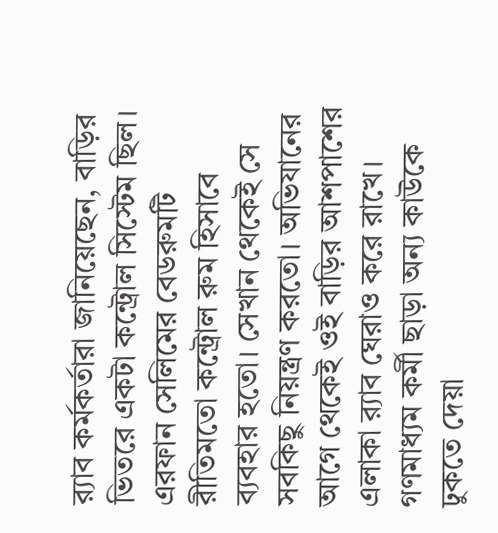র‌্যাব কর্মকর্তারা জানিয়েছেন, বাড়ির ভিতরে একটা কন্ট্রোল সিস্টেম ছিল। এরফান সেলিমের বেডরুমটি রীতিমতো কন্ট্রোল রুম হিসাবে ব্যবহার হতো। সেখান থেকেই সে সবকিছু নিয়ন্ত্রণ করতো। অভিযানের আগে থেকেই ওই বাড়ির আশপাশের এলাকা র‌্যাব ঘেরাও করে রাখে। গণমাধ্যম কর্মী ছাড়া অন্য কাউকে ঢুকতে দেয়া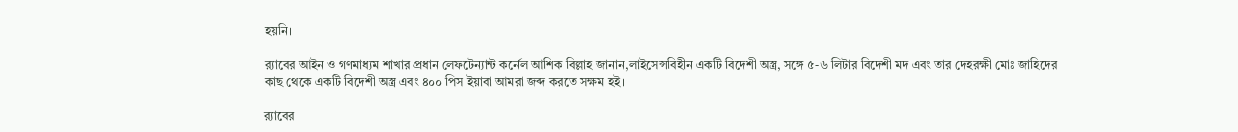হয়নি।

র‌্যাবের আইন ও গণমাধ্যম শাখার প্রধান লেফটেন্যান্ট কর্নেল আশিক বিল্লাহ জানান,লাইসেন্সবিহীন একটি বিদেশী অস্ত্র, সঙ্গে ৫-৬ লিটার বিদেশী মদ এবং তার দেহরক্ষী মোঃ জাহিদের কাছ থেকে একটি বিদেশী অস্ত্র এবং ৪০০ পিস ইয়াবা আমরা জব্দ করতে সক্ষম হই।

র‌্যাবের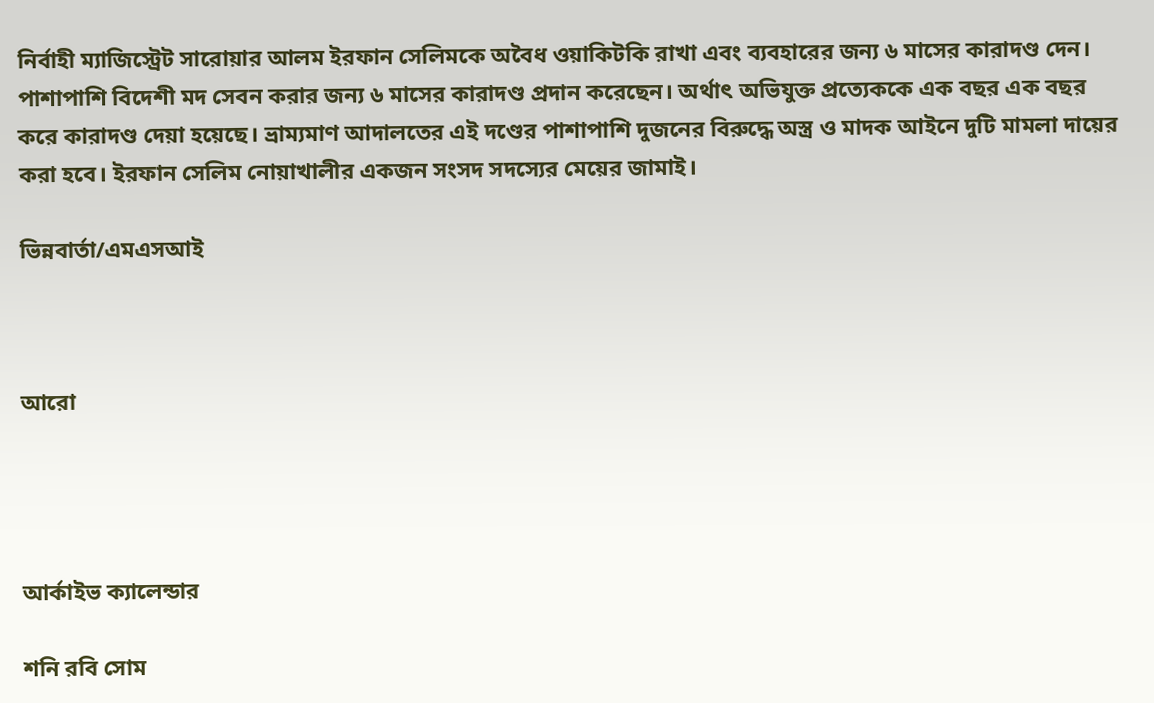নির্বাহী ম্যাজিস্ট্রেট সারোয়ার আলম ইরফান সেলিমকে অবৈধ ওয়াকিটকি রাখা এবং ব্যবহারের জন্য ৬ মাসের কারাদণ্ড দেন। পাশাপাশি বিদেশী মদ সেবন করার জন্য ৬ মাসের কারাদণ্ড প্রদান করেছেন। অর্থাৎ অভিযুক্ত প্রত্যেককে এক বছর এক বছর করে কারাদণ্ড দেয়া হয়েছে। ভ্রাম্যমাণ আদালতের এই দণ্ডের পাশাপাশি দুজনের বিরুদ্ধে অস্ত্র ও মাদক আইনে দুটি মামলা দায়ের করা হবে। ইরফান সেলিম নোয়াখালীর একজন সংসদ সদস্যের মেয়ের জামাই।

ভিন্নবার্তা/এমএসআই



আরো




আর্কাইভ ক্যালেন্ডার

শনি রবি সোম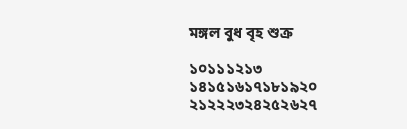মঙ্গল বুধ বৃহ শুক্র

১০১১১২১৩
১৪১৫১৬১৭১৮১৯২০
২১২২২৩২৪২৫২৬২৭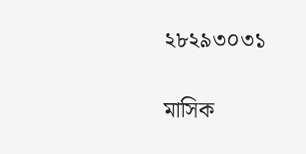২৮২৯৩০৩১

মাসিক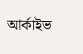আর্কাইভ